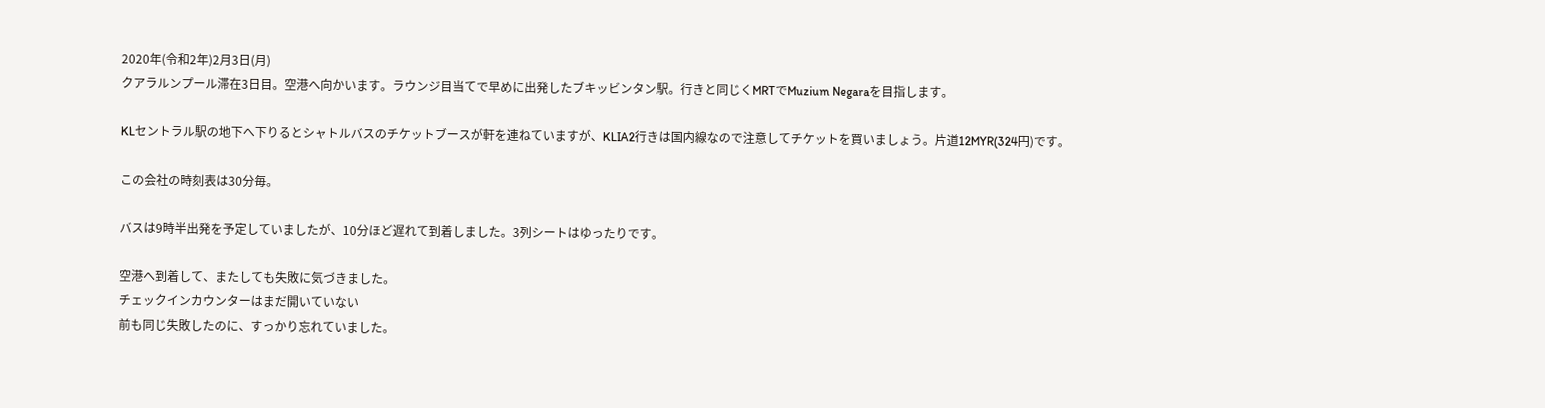2020年(令和2年)2月3日(月)
クアラルンプール滞在3日目。空港へ向かいます。ラウンジ目当てで早めに出発したブキッビンタン駅。行きと同じくMRTでMuzium Negaraを目指します。

KLセントラル駅の地下へ下りるとシャトルバスのチケットブースが軒を連ねていますが、KLIA2行きは国内線なので注意してチケットを買いましょう。片道12MYR(324円)です。

この会社の時刻表は30分毎。

バスは9時半出発を予定していましたが、10分ほど遅れて到着しました。3列シートはゆったりです。

空港へ到着して、またしても失敗に気づきました。
チェックインカウンターはまだ開いていない
前も同じ失敗したのに、すっかり忘れていました。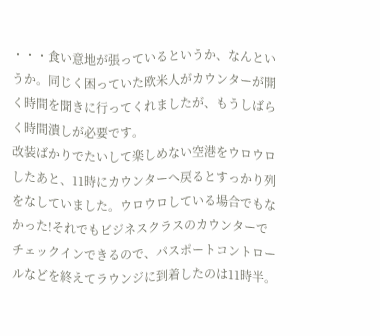・・・食い意地が張っているというか、なんというか。同じく困っていた欧米人がカウンターが開く時間を聞きに行ってくれましたが、もうしばらく時間潰しが必要です。
改装ばかりでたいして楽しめない空港をウロウロしたあと、11時にカウンターへ戻るとすっかり列をなしていました。ウロウロしている場合でもなかった!それでもビジネスクラスのカウンターでチェックインできるので、パスポートコントロールなどを終えてラウンジに到着したのは11時半。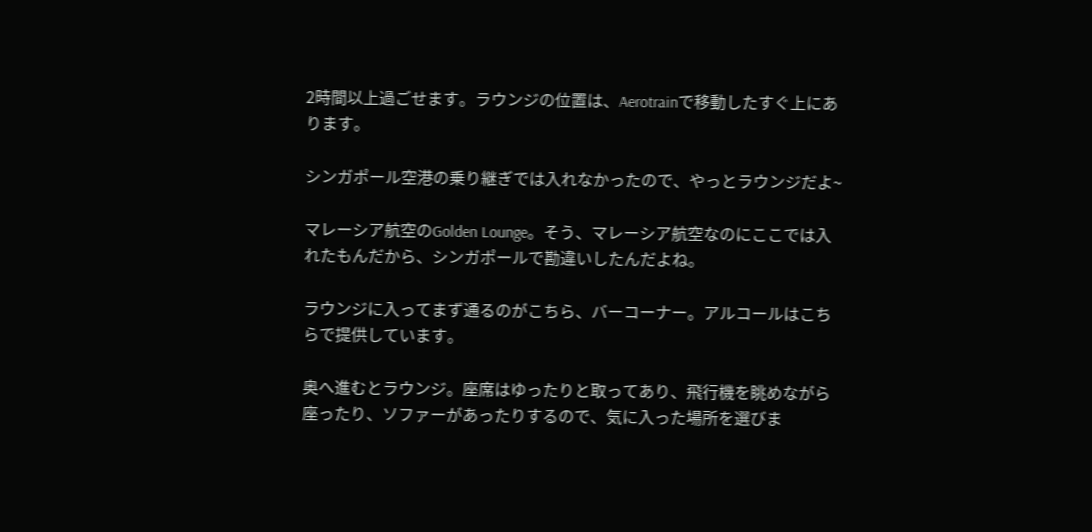2時間以上過ごせます。ラウンジの位置は、Aerotrainで移動したすぐ上にあります。

シンガポール空港の乗り継ぎでは入れなかったので、やっとラウンジだよ~

マレーシア航空のGolden Lounge。そう、マレーシア航空なのにここでは入れたもんだから、シンガポールで勘違いしたんだよね。

ラウンジに入ってまず通るのがこちら、バーコーナー。アルコールはこちらで提供しています。

奥へ進むとラウンジ。座席はゆったりと取ってあり、飛行機を眺めながら座ったり、ソファーがあったりするので、気に入った場所を選びま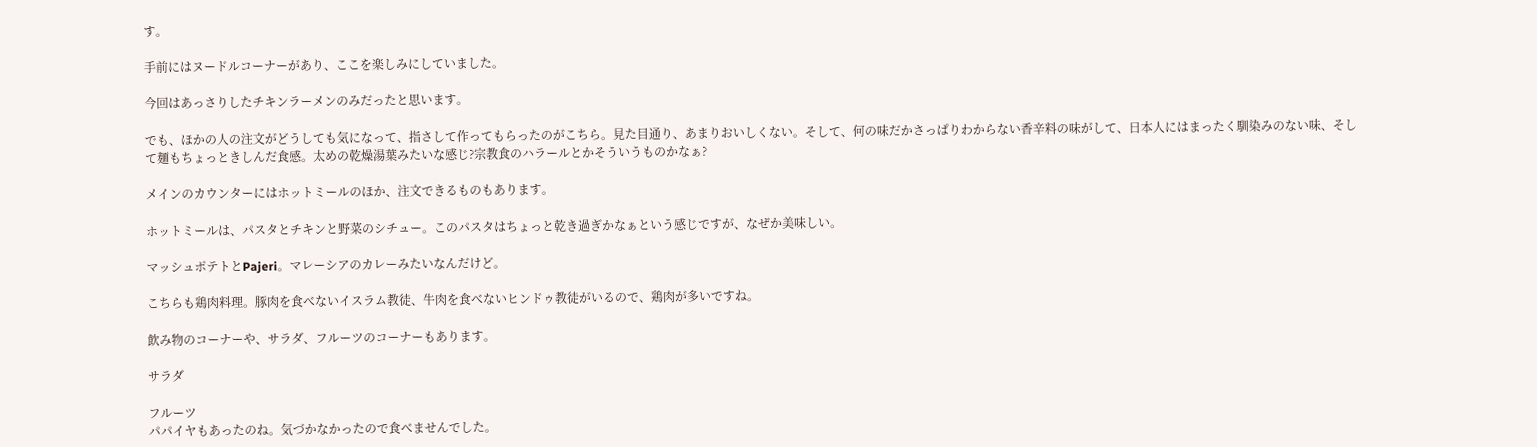す。

手前にはヌードルコーナーがあり、ここを楽しみにしていました。

今回はあっさりしたチキンラーメンのみだったと思います。

でも、ほかの人の注文がどうしても気になって、指さして作ってもらったのがこちら。見た目通り、あまりおいしくない。そして、何の味だかさっぱりわからない香辛料の味がして、日本人にはまったく馴染みのない味、そして麺もちょっときしんだ食感。太めの乾燥湯葉みたいな感じ?宗教食のハラールとかそういうものかなぁ?

メインのカウンターにはホットミールのほか、注文できるものもあります。

ホットミールは、パスタとチキンと野菜のシチュー。このパスタはちょっと乾き過ぎかなぁという感じですが、なぜか美味しい。

マッシュポテトとPajeri。マレーシアのカレーみたいなんだけど。

こちらも鶏肉料理。豚肉を食べないイスラム教徒、牛肉を食べないヒンドゥ教徒がいるので、鶏肉が多いですね。

飲み物のコーナーや、サラダ、フルーツのコーナーもあります。

サラダ

フルーツ
パパイヤもあったのね。気づかなかったので食べませんでした。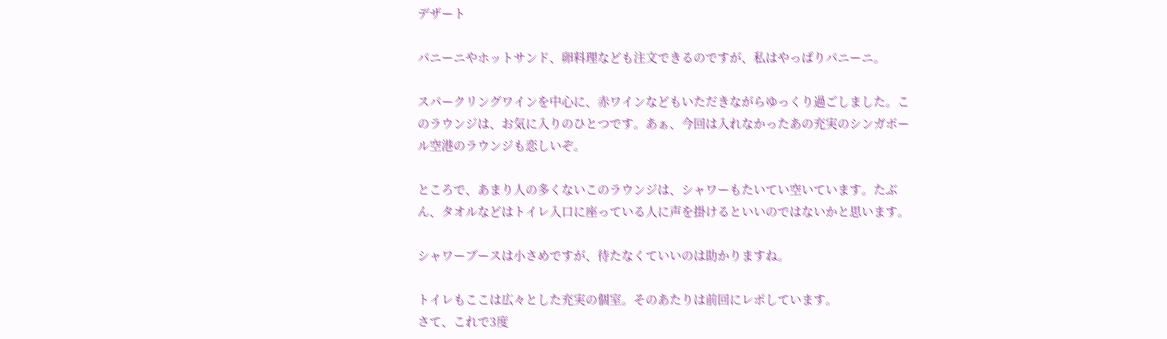デザート

パニーニやホットサンド、卵料理なども注文できるのですが、私はやっぱりパニーニ。

スパークリングワインを中心に、赤ワインなどもいただきながらゆっくり過ごしました。このラウンジは、お気に入りのひとつです。あぁ、今回は入れなかったあの充実のシンガポール空港のラウンジも恋しいぞ。

ところで、あまり人の多くないこのラウンジは、シャワーもたいてい空いています。たぶん、タオルなどはトイレ入口に座っている人に声を掛けるといいのではないかと思います。

シャワーブースは小さめですが、待たなくていいのは助かりますね。

トイレもここは広々とした充実の個室。そのあたりは前回にレポしています。
さて、これで3度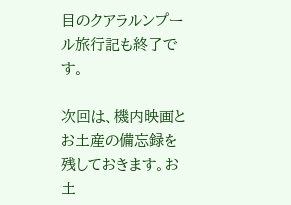目のクアラルンプール旅行記も終了です。

次回は、機内映画とお土産の備忘録を残しておきます。お土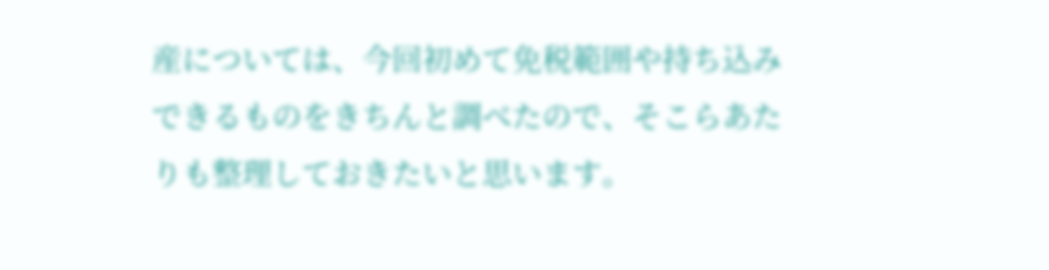産については、今回初めて免税範囲や持ち込みできるものをきちんと調べたので、そこらあたりも整理しておきたいと思います。